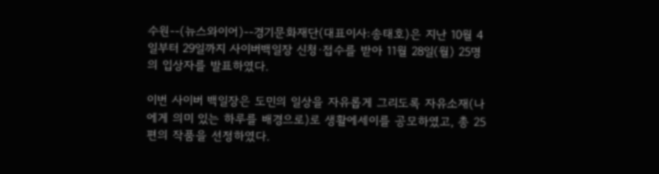수원--(뉴스와이어)--경기문화재단(대표이사:송태호)은 지난 10월 4일부터 29일까지 사이버백일장 신청·접수를 받아 11월 28일(월) 25명의 입상자를 발표하였다.

이번 사이버 백일장은 도민의 일상을 자유롭게 그리도록 자유소재(나에게 의미 있는 하루를 배경으로)로 생활에세이를 공모하였고, 총 25편의 작품을 선정하였다.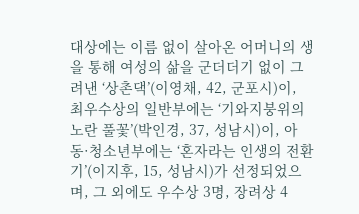대상에는 이름 없이 살아온 어머니의 생을 통해 여성의 삶을 군더더기 없이 그려낸 ‘상촌댁’(이영채, 42, 군포시)이, 최우수상의 일반부에는 ‘기와지붕위의 노란 풀꽃’(박인경, 37, 성남시)이, 아동·청소년부에는 ‘혼자라는 인생의 전환기’(이지후, 15, 성남시)가 선정되었으며, 그 외에도 우수상 3명, 장려상 4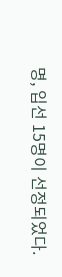명, 입선 15명이 선정되었다.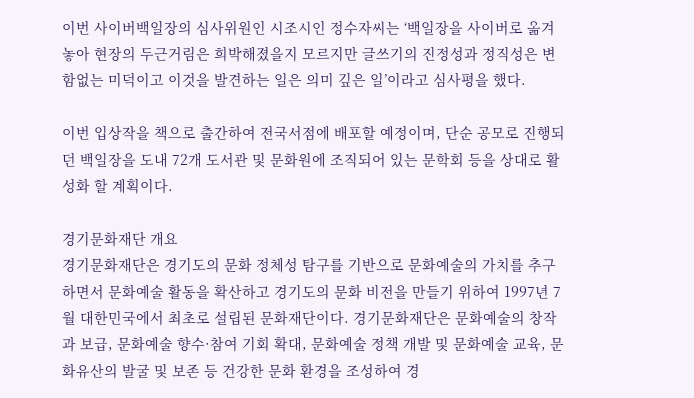이번 사이버백일장의 심사위원인 시조시인 정수자씨는 ‘백일장을 사이버로 옮겨놓아 현장의 두근거림은 희박해졌을지 모르지만 글쓰기의 진정성과 정직성은 변함없는 미덕이고 이것을 발견하는 일은 의미 깊은 일’이라고 심사평을 했다.

이번 입상작을 책으로 출간하여 전국서점에 배포할 예정이며, 단순 공모로 진행되던 백일장을 도내 72개 도서관 및 문화원에 조직되어 있는 문학회 등을 상대로 활성화 할 계획이다.

경기문화재단 개요
경기문화재단은 경기도의 문화 정체성 탐구를 기반으로 문화예술의 가치를 추구하면서 문화예술 활동을 확산하고 경기도의 문화 비전을 만들기 위하여 1997년 7월 대한민국에서 최초로 설립된 문화재단이다. 경기문화재단은 문화예술의 창작과 보급, 문화예술 향수·참여 기회 확대, 문화예술 정책 개발 및 문화예술 교육, 문화유산의 발굴 및 보존 등 건강한 문화 환경을 조성하여 경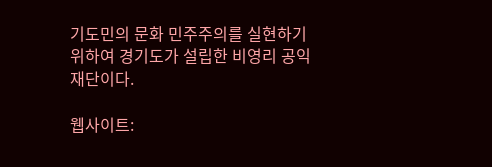기도민의 문화 민주주의를 실현하기 위하여 경기도가 설립한 비영리 공익 재단이다.

웹사이트: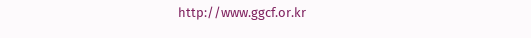http://www.ggcf.or.kr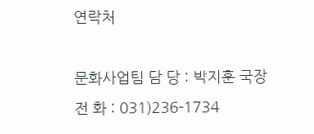연락처

문화사업팀 담 당 : 박지훈 국장 전 화 : 031)236-1734